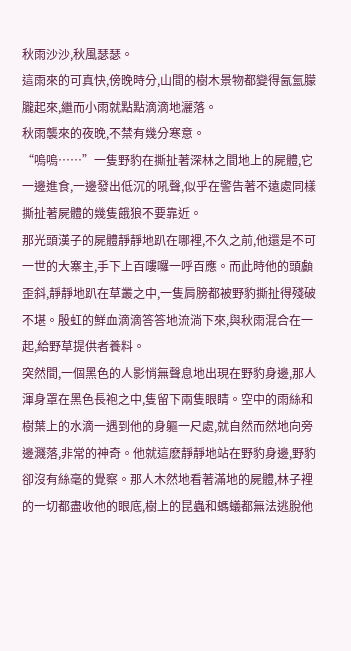秋雨沙沙,秋風瑟瑟。
這雨來的可真快,傍晚時分,山間的樹木景物都變得氤氳朦朧起來,繼而小雨就點點滴滴地灑落。
秋雨襲來的夜晚,不禁有幾分寒意。
“嗚嗚……”一隻野豹在撕扯著深林之間地上的屍體,它一邊進食,一邊發出低沉的吼聲,似乎在警告著不遠處同樣撕扯著屍體的幾隻餓狼不要靠近。
那光頭漢子的屍體靜靜地趴在哪裡,不久之前,他還是不可一世的大寨主,手下上百嘍囉一呼百應。而此時他的頭顱歪斜,靜靜地趴在草叢之中,一隻肩膀都被野豹撕扯得殘破不堪。殷虹的鮮血滴滴答答地流淌下來,與秋雨混合在一起,給野草提供者養料。
突然間,一個黑色的人影悄無聲息地出現在野豹身邊,那人渾身罩在黑色長袍之中,隻留下兩隻眼睛。空中的雨絲和樹葉上的水滴一遇到他的身軀一尺處,就自然而然地向旁邊濺落,非常的神奇。他就這麽靜靜地站在野豹身邊,野豹卻沒有絲毫的覺察。那人木然地看著滿地的屍體,林子裡的一切都盡收他的眼底,樹上的昆蟲和螞蟻都無法逃脫他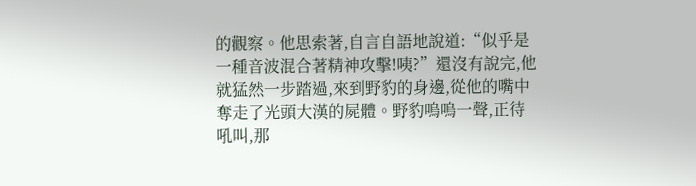的觀察。他思索著,自言自語地說道:“似乎是一種音波混合著精神攻擊!咦?”還沒有說完,他就猛然一步踏過,來到野豹的身邊,從他的嘴中奪走了光頭大漢的屍體。野豹嗚嗚一聲,正待吼叫,那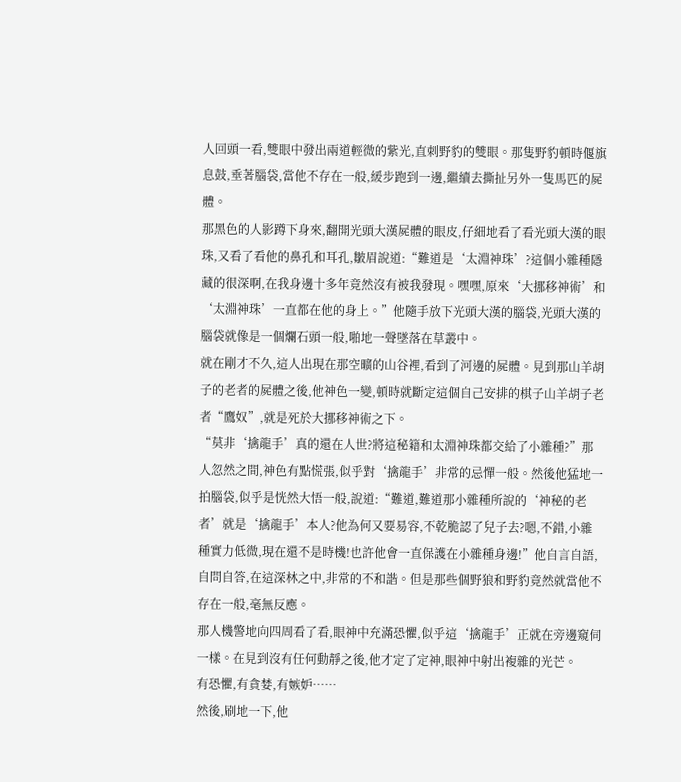人回頭一看,雙眼中發出兩道輕微的紫光,直刺野豹的雙眼。那隻野豹頓時偃旗息鼓,垂著腦袋,當他不存在一般,緩步跑到一邊,繼續去撕扯另外一隻馬匹的屍體。
那黑色的人影蹲下身來,翻開光頭大漢屍體的眼皮,仔細地看了看光頭大漢的眼珠,又看了看他的鼻孔和耳孔,皺眉說道:“難道是‘太淵神珠’?這個小雜種隱藏的很深啊,在我身邊十多年竟然沒有被我發現。嘿嘿,原來‘大挪移神術’和‘太淵神珠’一直都在他的身上。”他隨手放下光頭大漢的腦袋,光頭大漢的腦袋就像是一個爛石頭一般,啪地一聲墜落在草叢中。
就在剛才不久,這人出現在那空曠的山谷裡,看到了河邊的屍體。見到那山羊胡子的老者的屍體之後,他神色一變,頓時就斷定這個自己安排的棋子山羊胡子老者“鷹奴”,就是死於大挪移神術之下。
“莫非‘擒龍手’真的還在人世?將這秘籍和太淵神珠都交給了小雜種?”那人忽然之間,神色有點慌張,似乎對‘擒龍手’非常的忌憚一般。然後他猛地一拍腦袋,似乎是恍然大悟一般,說道:“難道,難道那小雜種所說的‘神秘的老者’就是‘擒龍手’本人?他為何又要易容,不乾脆認了兒子去?嗯,不錯,小雜種實力低微,現在還不是時機!也許他會一直保護在小雜種身邊!”他自言自語,自問自答,在這深林之中,非常的不和諧。但是那些個野狼和野豹竟然就當他不存在一般,毫無反應。
那人機警地向四周看了看,眼神中充滿恐懼,似乎這‘擒龍手’正就在旁邊窺伺一樣。在見到沒有任何動靜之後,他才定了定神,眼神中射出複雜的光芒。
有恐懼,有貪婪,有嫉妒……
然後,刷地一下,他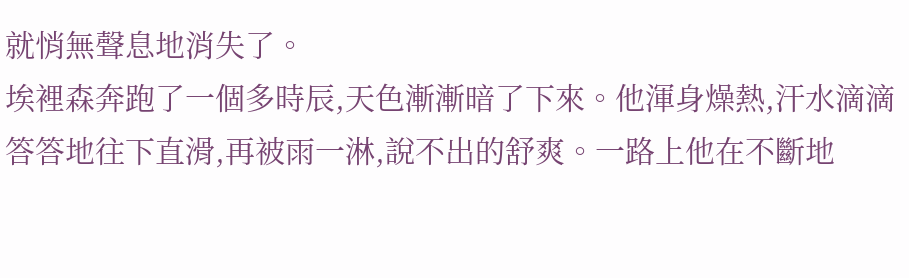就悄無聲息地消失了。
埃裡森奔跑了一個多時辰,天色漸漸暗了下來。他渾身燥熱,汗水滴滴答答地往下直滑,再被雨一淋,說不出的舒爽。一路上他在不斷地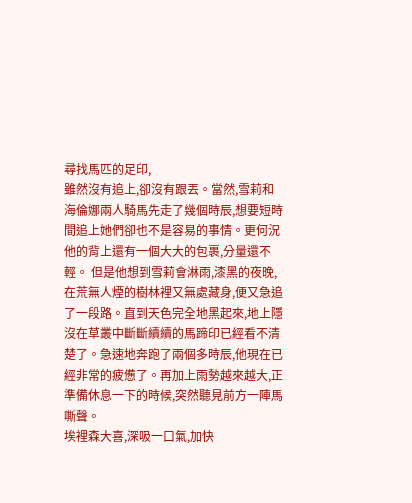尋找馬匹的足印,
雖然沒有追上,卻沒有跟丟。當然,雪莉和海倫娜兩人騎馬先走了幾個時辰,想要短時間追上她們卻也不是容易的事情。更何況他的背上還有一個大大的包裹,分量還不輕。 但是他想到雪莉會淋雨,漆黑的夜晚,在荒無人煙的樹林裡又無處藏身,便又急追了一段路。直到天色完全地黑起來,地上隱沒在草叢中斷斷續續的馬蹄印已經看不清楚了。急速地奔跑了兩個多時辰,他現在已經非常的疲憊了。再加上雨勢越來越大,正準備休息一下的時候,突然聽見前方一陣馬嘶聲。
埃裡森大喜,深吸一口氣,加快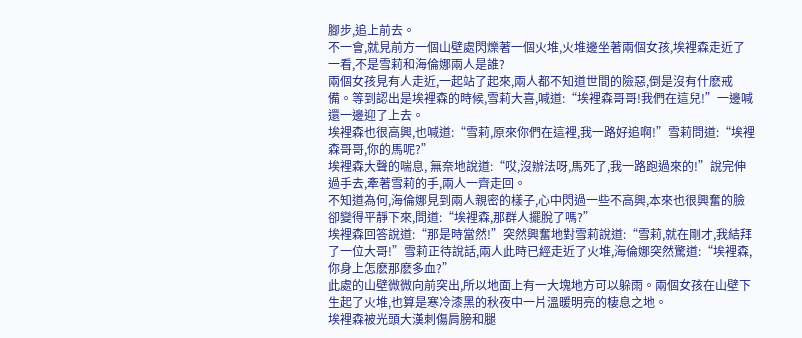腳步,追上前去。
不一會,就見前方一個山壁處閃爍著一個火堆,火堆邊坐著兩個女孩,埃裡森走近了一看,不是雪莉和海倫娜兩人是誰?
兩個女孩見有人走近,一起站了起來,兩人都不知道世間的險惡,倒是沒有什麽戒備。等到認出是埃裡森的時候,雪莉大喜,喊道:“埃裡森哥哥!我們在這兒!”一邊喊還一邊迎了上去。
埃裡森也很高興,也喊道:“雪莉,原來你們在這裡,我一路好追啊!”雪莉問道:“埃裡森哥哥,你的馬呢?”
埃裡森大聲的喘息, 無奈地說道:“哎,沒辦法呀,馬死了,我一路跑過來的!”說完伸過手去,牽著雪莉的手,兩人一齊走回。
不知道為何,海倫娜見到兩人親密的樣子,心中閃過一些不高興,本來也很興奮的臉卻變得平靜下來,問道:“埃裡森,那群人擺脫了嗎?”
埃裡森回答說道:“那是時當然!”突然興奮地對雪莉說道:“雪莉,就在剛才,我結拜了一位大哥!”雪莉正待說話,兩人此時已經走近了火堆,海倫娜突然驚道:“埃裡森,你身上怎麽那麽多血?”
此處的山壁微微向前突出,所以地面上有一大塊地方可以躲雨。兩個女孩在山壁下生起了火堆,也算是寒冷漆黑的秋夜中一片溫暖明亮的棲息之地。
埃裡森被光頭大漢刺傷肩膀和腿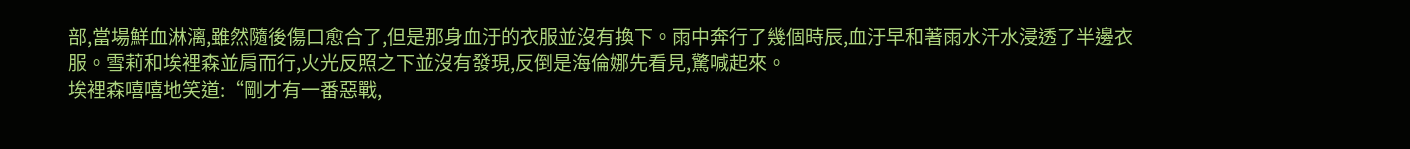部,當場鮮血淋漓,雖然隨後傷口愈合了,但是那身血汙的衣服並沒有換下。雨中奔行了幾個時辰,血汙早和著雨水汗水浸透了半邊衣服。雪莉和埃裡森並肩而行,火光反照之下並沒有發現,反倒是海倫娜先看見,驚喊起來。
埃裡森嘻嘻地笑道:“剛才有一番惡戰,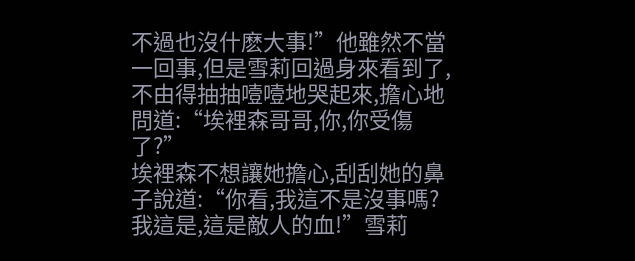不過也沒什麽大事!”他雖然不當一回事,但是雪莉回過身來看到了,不由得抽抽噎噎地哭起來,擔心地問道:“埃裡森哥哥,你,你受傷了?”
埃裡森不想讓她擔心,刮刮她的鼻子說道:“你看,我這不是沒事嗎?我這是,這是敵人的血!”雪莉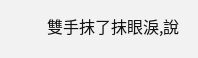雙手抹了抹眼淚,說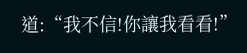道:“我不信!你讓我看看!”